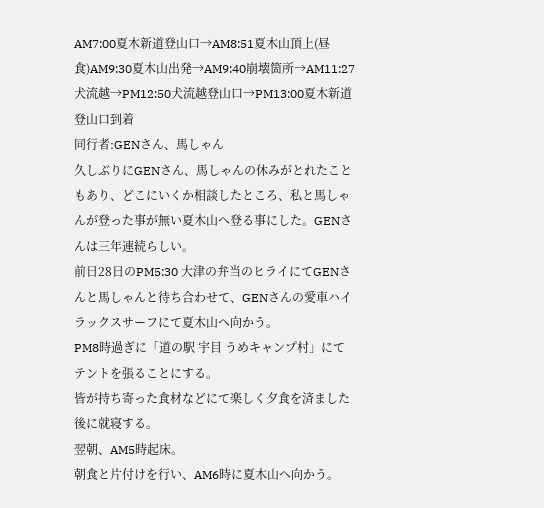AM7:00夏木新道登山口→AM8:51夏木山頂上(昼食)AM9:30夏木山出発→AM9:40崩壊箇所→AM11:27犬流越→PM12:50犬流越登山口→PM13:00夏木新道登山口到着
同行者:GENさん、馬しゃん
久しぶりにGENさん、馬しゃんの休みがとれたこともあり、どこにいくか相談したところ、私と馬しゃんが登った事が無い夏木山へ登る事にした。GENさんは三年連続らしい。
前日28日のPM5:30 大津の弁当のヒライにてGENさんと馬しゃんと待ち合わせて、GENさんの愛車ハイラックスサーフにて夏木山へ向かう。
PM8時過ぎに「道の駅 宇目 うめキャンプ村」にてテントを張ることにする。
皆が持ち寄った食材などにて楽しく夕食を済ました後に就寝する。
翌朝、AM5時起床。
朝食と片付けを行い、AM6時に夏木山へ向かう。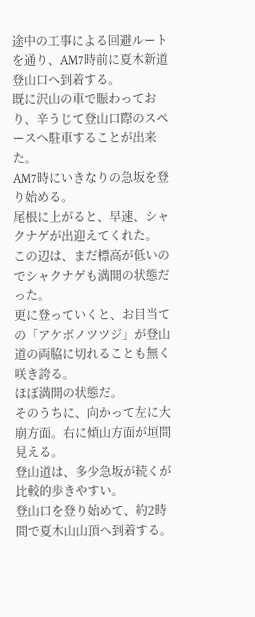途中の工事による回避ルートを通り、AM7時前に夏木新道登山口へ到着する。
既に沢山の車で賑わっており、辛うじて登山口際のスペースへ駐車することが出来た。
AM7時にいきなりの急坂を登り始める。
尾根に上がると、早速、シャクナゲが出迎えてくれた。
この辺は、まだ標高が低いのでシャクナゲも満開の状態だった。
更に登っていくと、お目当ての「アケボノツツジ」が登山道の両脇に切れることも無く咲き誇る。
ほぼ満開の状態だ。
そのうちに、向かって左に大崩方面。右に傾山方面が垣間見える。
登山道は、多少急坂が続くが比較的歩きやすい。
登山口を登り始めて、約2時間で夏木山山頂へ到着する。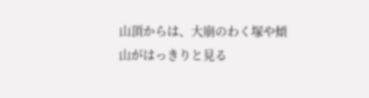山頂からは、大崩のわく塚や傾山がはっきりと見る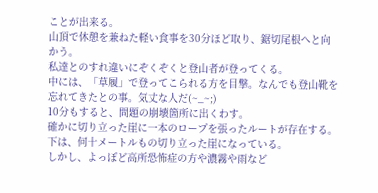ことが出来る。
山頂で休憩を兼ねた軽い食事を30分ほど取り、鋸切尾根へと向かう。
私達とのすれ違いにぞくぞくと登山者が登ってくる。
中には、「草履」で登ってこられる方を目撃。なんでも登山靴を忘れてきたとの事。気丈な人だ(~_~;)
10分もすると、問題の崩壊箇所に出くわす。
確かに切り立った崖に一本のロープを張ったルートが存在する。
下は、何十メートルもの切り立った崖になっている。
しかし、よっぽど高所恐怖症の方や濃霧や雨など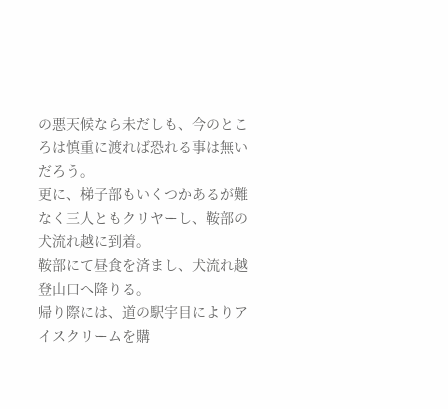の悪天候なら未だしも、今のところは慎重に渡れば恐れる事は無いだろう。
更に、梯子部もいくつかあるが難なく三人ともクリヤーし、鞍部の犬流れ越に到着。
鞍部にて昼食を済まし、犬流れ越登山口へ降りる。
帰り際には、道の駅宇目によりアイスクリームを購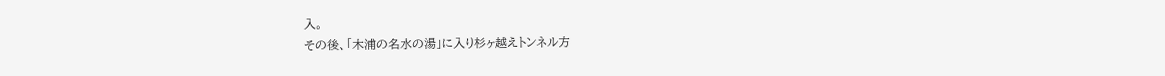入。
その後、「木浦の名水の湯」に入り杉ヶ越えトンネル方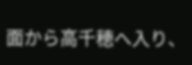面から高千穂へ入り、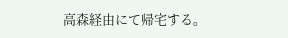高森経由にて帰宅する。